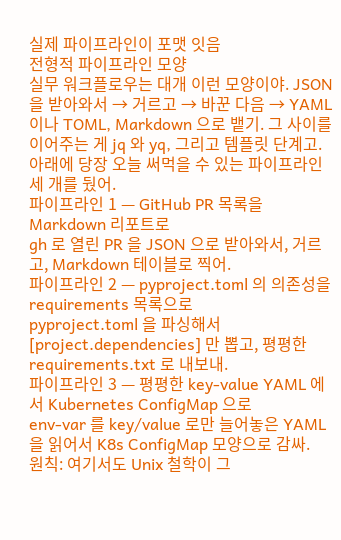실제 파이프라인이 포맷 잇음
전형적 파이프라인 모양
실무 워크플로우는 대개 이런 모양이야. JSON 을 받아와서 → 거르고 → 바꾼 다음 → YAML 이나 TOML, Markdown 으로 뱉기. 그 사이를 이어주는 게 jq 와 yq, 그리고 템플릿 단계고. 아래에 당장 오늘 써먹을 수 있는 파이프라인 세 개를 뒀어.
파이프라인 1 — GitHub PR 목록을 Markdown 리포트로
gh 로 열린 PR 을 JSON 으로 받아와서, 거르고, Markdown 테이블로 찍어.
파이프라인 2 — pyproject.toml 의 의존성을 requirements 목록으로
pyproject.toml 을 파싱해서 [project.dependencies] 만 뽑고, 평평한 requirements.txt 로 내보내.
파이프라인 3 — 평평한 key-value YAML 에서 Kubernetes ConfigMap 으로
env-var 를 key/value 로만 늘어놓은 YAML 을 읽어서 K8s ConfigMap 모양으로 감싸.
원칙: 여기서도 Unix 철학이 그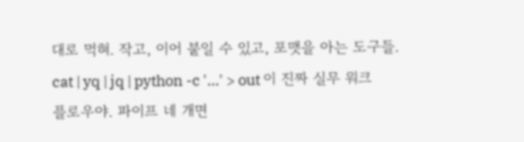대로 먹혀. 작고, 이어 붙일 수 있고, 포맷을 아는 도구들.
cat | yq | jq | python -c '...' > out 이 진짜 실무 워크플로우야. 파이프 네 개면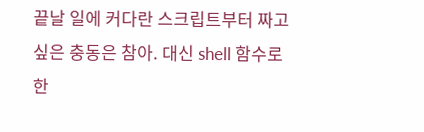끝날 일에 커다란 스크립트부터 짜고 싶은 충동은 참아. 대신 shell 함수로 한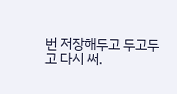번 저장해두고 두고두고 다시 써.